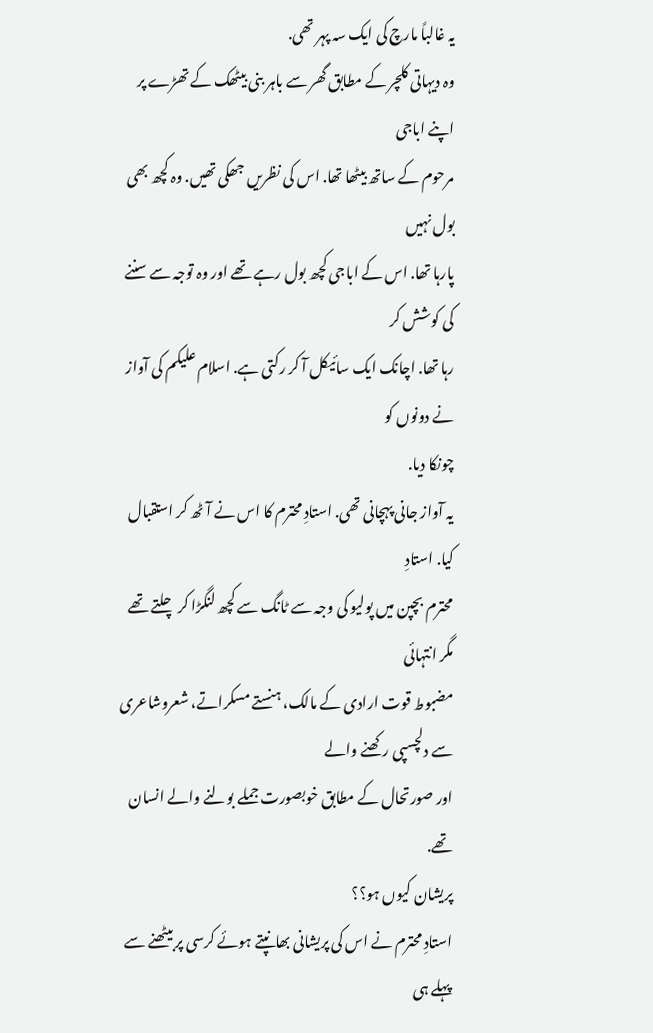یہ غالباً مارچ کی ایک سہ پہر تھی.
وہ دیہاتی کلچر کے مطابق گھر سے باہر بنی بیٹھک کے تھڑے پر اپنے اباجی
مرحوم کے ساتھ بیٹھا تھا. اس کی نظریں جھکی تھیں. وہ کچھ بھی بول نہیں
پارہا تھا. اس کے اباجی کچھ بول رہے تھے اور وہ توجہ سے سننے کی کوشش کر
رہا تھا. اچانک ایک سائیکل آ کر رکتی ہے. اسلام علیکم کی آواز نے دونوں کو
چونکا دیا.
یہ آواز جانی پہچانی تھی. استادِ محترم کا اس نے آٹھ کر استقبال کیا. استادِ
محترم بچپن میں پولیو کی وجہ سے ٹانگ سے کچھ لنگڑا کر چلتے تھے مگر انتہائی
مضبوط قوت ارادی کے مالک، ہنستے مسکراتے، شعروشاعری سے دلچسپی رکھنے والے
اور صورتحال کے مطابق خوبصورت جملے بولنے والے انسان تھے.
پریشان کیوں ہو؟؟
استادِ محترم نے اس کی پریشانی بھانپتے ہوئے کرسی پر بیٹھنے سے پہلے ہی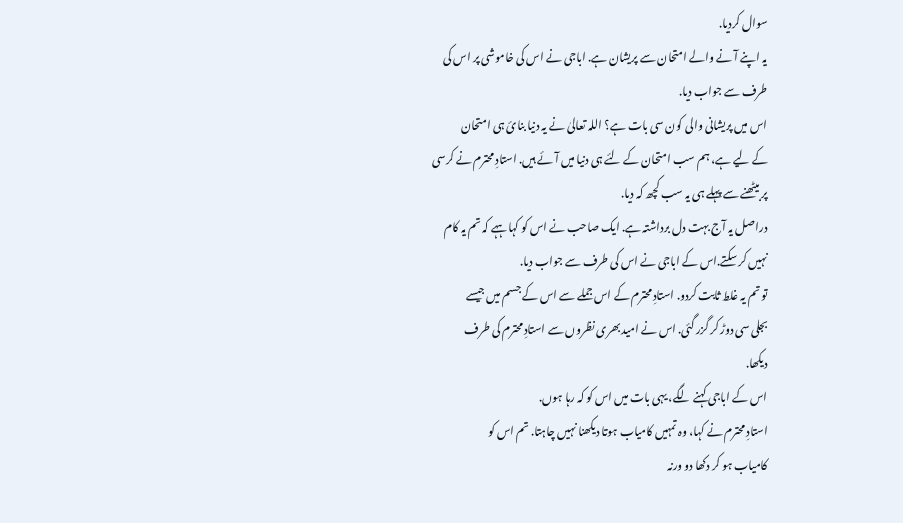سوال کردیا.
یہ اپنے آ نے والے امتحان سے پریشان ہے. اباجی نے اس کی خاموشی پر اس کی
طرف سے جواب دیا.
اس میں پریشانی والی کون سی بات ہے؟ اللہ تعالیٰ نے یہ دنیا بنائ ہی امتحان
کے لیے ہے، ہم سب امتحان کے لئے ہی دنیا میں آئے ہیں. استادِ محترم نے کرسی
پر بیٹھنے سے پہلے ہی یہ سب کچھ کہ دیا.
دراصل یہ آج بہت دل برداشتہ ہے. ایک صاحب نے اس کو کہا ہہے کہ تم یہ کام
نہیں کر سکتے.اس کے اباجی نے اس کی طرف سے جواب دیا.
تو تم یہ غلط ثابت کردو. استادِ محترم کے اس جملے سے اس کے جسم میں جیسے
بجلی سی دوڑ کر گزر گئی. اس نے امید بھری نظروں سے استادِ محترم کی طرف
دیکھا.
اس کے اباجی کہنے لگے، یہی بات میں اس کو کہ رہا ہوں.
استادِ محترم نے کہا، وہ تمہیں کامیاب ہوتا دیکھنا نہیں چاہتا. تم اس کو
کامیاب ہو کر دکھا دو ورنہ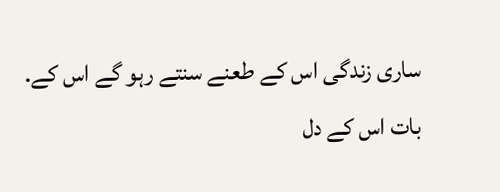ساری زندگی اس کے طعنے سنتے رہو گے اس کے.
بات اس کے دل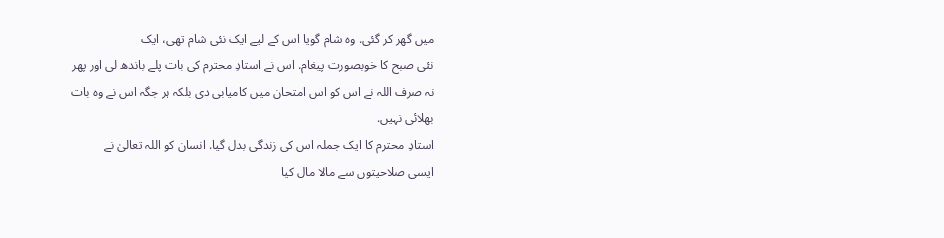میں گھر کر گئی. وہ شام گویا اس کے لیے ایک نئی شام تھی، ایک
نئی صبح کا خوبصورت پیغام. اس نے استادِ محترم کی بات پلے باندھ لی اور پھر
نہ صرف اللہ نے اس کو اس امتحان میں کامیابی دی بلکہ ہر جگہ اس نے وہ بات
بھلائی نہیں.
استادِ محترم کا ایک جملہ اس کی زندگی بدل گیا. انسان کو اللہ تعالیٰ نے
ایسی صلاحیتوں سے مالا مال کیا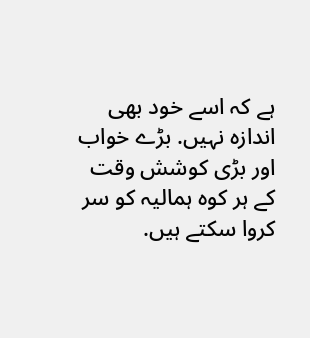ہے کہ اسے خود بھی اندازہ نہیں. بڑے خواب
اور بڑی کوشش وقت کے ہر کوہ ہمالیہ کو سر کروا سکتے ہیں.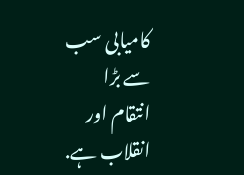کامیابی سب سے بڑا
انتقام اور انقلاب ہے.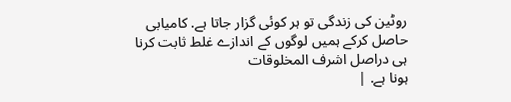روٹین کی زندگی تو ہر کوئی گزار جاتا ہے. کامیابی
حاصل کرکے ہمیں لوگوں کے اندازے غلط ثابت کرنا ہی دراصل اشرف المخلوقات
ہونا ہے. |